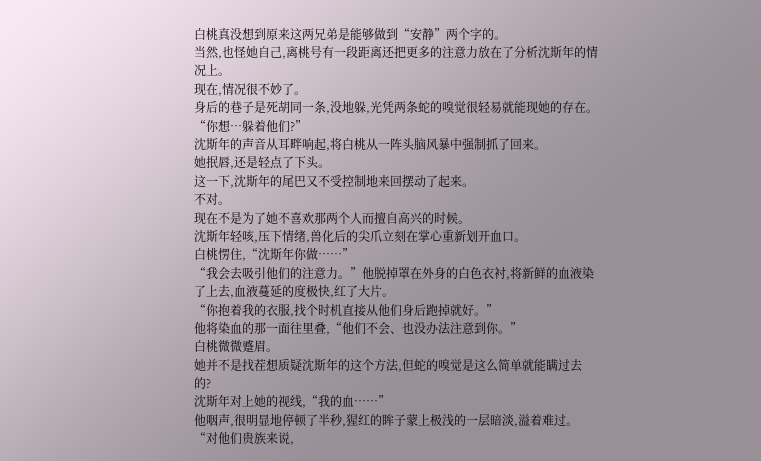白桃真没想到原来这两兄弟是能够做到“安静”两个字的。
当然,也怪她自己,离桃号有一段距离还把更多的注意力放在了分析沈斯年的情况上。
现在,情况很不妙了。
身后的巷子是死胡同一条,没地躲,光凭两条蛇的嗅觉很轻易就能现她的存在。
“你想…躲着他们?”
沈斯年的声音从耳畔响起,将白桃从一阵头脑风暴中强制抓了回来。
她抿唇,还是轻点了下头。
这一下,沈斯年的尾巴又不受控制地来回摆动了起来。
不对。
现在不是为了她不喜欢那两个人而擅自高兴的时候。
沈斯年轻咳,压下情绪,兽化后的尖爪立刻在掌心重新划开血口。
白桃愣住,“沈斯年你做……”
“我会去吸引他们的注意力。”他脱掉罩在外身的白色衣衬,将新鲜的血液染了上去,血液蔓延的度极快,红了大片。
“你抱着我的衣服,找个时机直接从他们身后跑掉就好。”
他将染血的那一面往里叠,“他们不会、也没办法注意到你。”
白桃微微蹙眉。
她并不是找茬想质疑沈斯年的这个方法,但蛇的嗅觉是这么简单就能瞒过去的?
沈斯年对上她的视线,“我的血……”
他咽声,很明显地停顿了半秒,猩红的眸子蒙上极浅的一层暗淡,溢着难过。
“对他们贵族来说,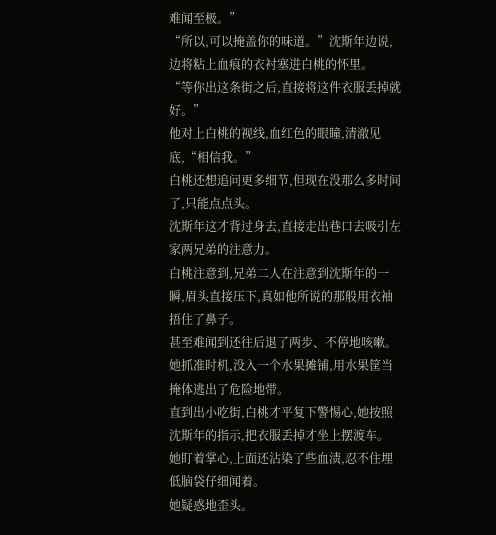难闻至极。”
“所以,可以掩盖你的味道。”沈斯年边说,边将粘上血痕的衣衬塞进白桃的怀里。
“等你出这条街之后,直接将这件衣服丢掉就好。”
他对上白桃的视线,血红色的眼瞳,清澈见底,“相信我。”
白桃还想追问更多细节,但现在没那么多时间了,只能点点头。
沈斯年这才背过身去,直接走出巷口去吸引左家两兄弟的注意力。
白桃注意到,兄弟二人在注意到沈斯年的一瞬,眉头直接压下,真如他所说的那般用衣袖捂住了鼻子。
甚至难闻到还往后退了两步、不停地咳嗽。
她抓准时机,没入一个水果摊铺,用水果筐当掩体逃出了危险地带。
直到出小吃街,白桃才平复下警惕心,她按照沈斯年的指示,把衣服丢掉才坐上摆渡车。
她盯着掌心,上面还沾染了些血渍,忍不住埋低脑袋仔细闻着。
她疑惑地歪头。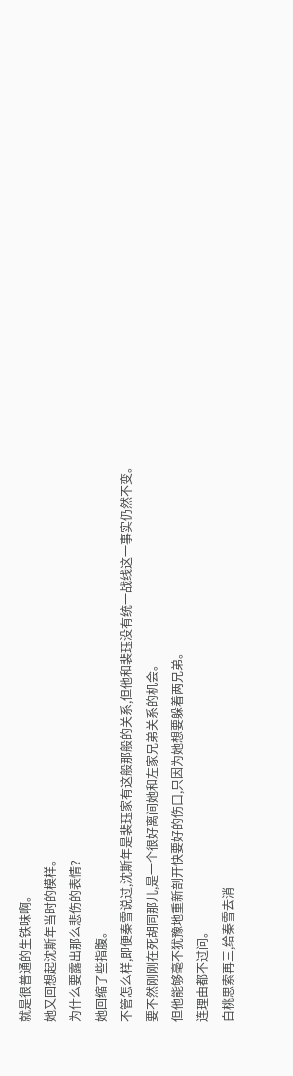就是很普通的生铁味啊。
她又回想起沈斯年当时的模样。
为什么要露出那么悲伤的表情?
她回缩了些指腹。
不管怎么样,即便秦雪说过,沈斯年是裴珏家有这般那般的关系,但他和裴珏没有统一战线这一事实仍然不变。
要不然刚刚在死胡同那儿,是一个很好离间她和左家兄弟关系的机会。
但他能够毫不犹豫地重新剖开快要好的伤口,只因为她想要躲着两兄弟。
连理由都不过问。
白桃思索再三,给秦雪去消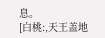息。
[白桃:,天王盖地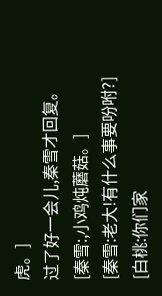虎。]
过了好一会儿,秦雪才回复。
[秦雪:,小鸡炖蘑菇。]
[秦雪:老大!有什么事要吩咐?]
[白桃:你们家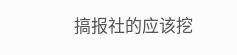搞报社的应该挖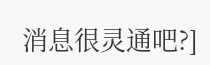消息很灵通吧?]